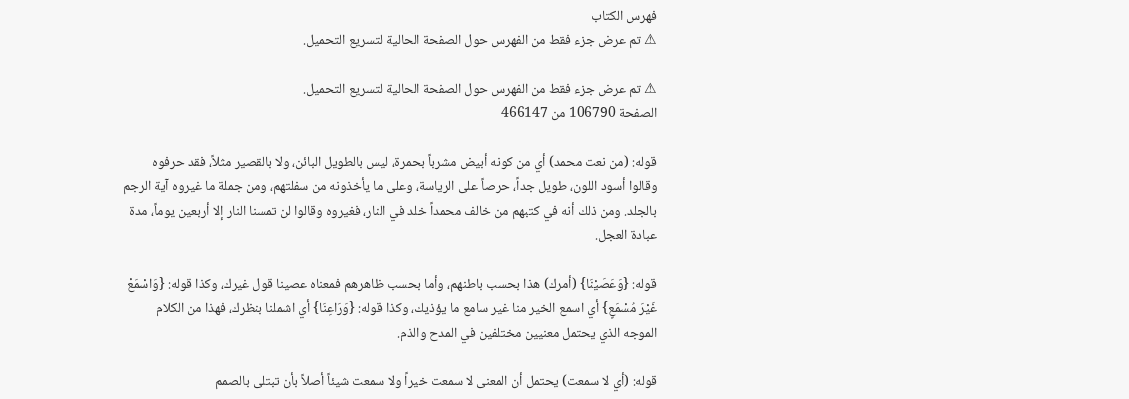فهرس الكتاب
⚠ تم عرض جزء فقط من الفهرس حول الصفحة الحالية لتسريع التحميل.

⚠ تم عرض جزء فقط من الفهرس حول الصفحة الحالية لتسريع التحميل.
الصفحة 106790 من 466147

قوله: (من نعت محمد) أي من كونه أبيض مشرباً بحمرة، ليس بالطويل البائن، ولا بالقصير مثلاً، فقد حرفوه وقالوا أسود اللون، طويل جداً، حرصاً على الرياسة، وعلى ما يأخذونه من سفلتهم، ومن جملة ما غيروه آية الرجم بالجلد. ومن ذلك أنه في كتبهم من خالف محمداً خلد في النار، فغيروه وقالوا لن تمسنا النار إلا أربعين يوماً، مدة عبادة العجل.

قوله: {وَعَصَيْنَا} (أمرك) هذا بحسب باطنهم، وأما بحسب ظاهرهم فمعناه عصينا قول غيرك، وكذا قوله: {وَاسْمَعْ غَيْرَ مُسْمَعٍ} أي اسمع الخير منا غير سامع ما يؤذيك، وكذا قوله: {وَرَاعِنَا} أي اشملنا بنظرك، فهذا من الكلام الموجه الذي يحتمل معنيين مختلفين في المدح والذم.

قوله: (أي لا سمعت) يحتمل أن المعنى لا سمعت خيراً ولا سمعت شيئاً أصلاً بأن تبتلى بالصمم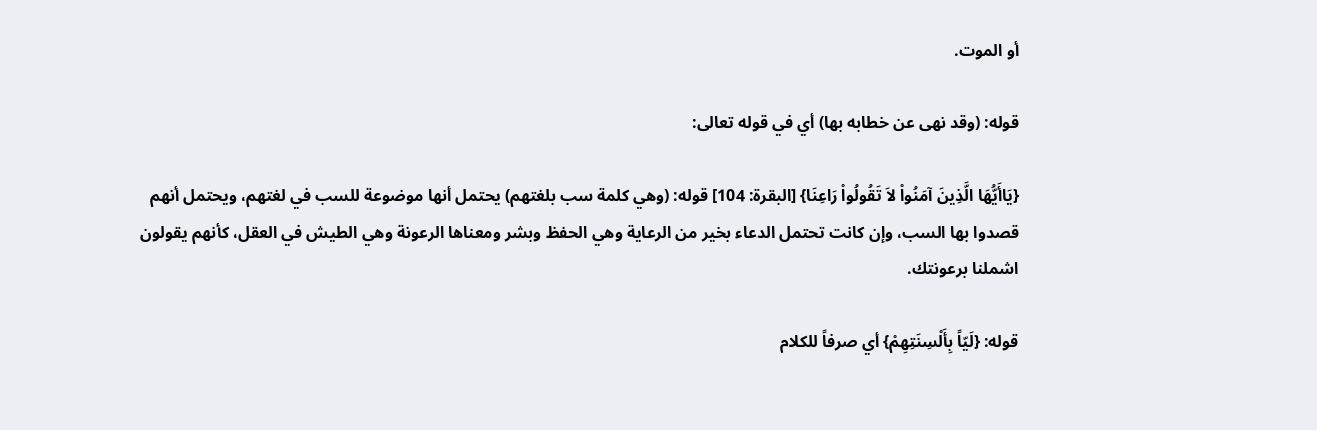أو الموت.

قوله: (وقد نهى عن خطابه بها) أي في قوله تعالى:

{يَاأَيُّهَا الَّذِينَ آمَنُواْ لاَ تَقُولُواْ رَاعِنَا} [البقرة: 104] قوله: (وهي كلمة سب بلغتهم) يحتمل أنها موضوعة للسب في لغتهم، ويحتمل أنهم قصدوا بها السب، وإن كانت تحتمل الدعاء بخير من الرعاية وهي الحفظ وبشر ومعناها الرعونة وهي الطيش في العقل، كأنهم يقولون اشملنا برعونتك.

قوله: {لَيّاً بِأَلْسِنَتِهِمْ} أي صرفاً للكلام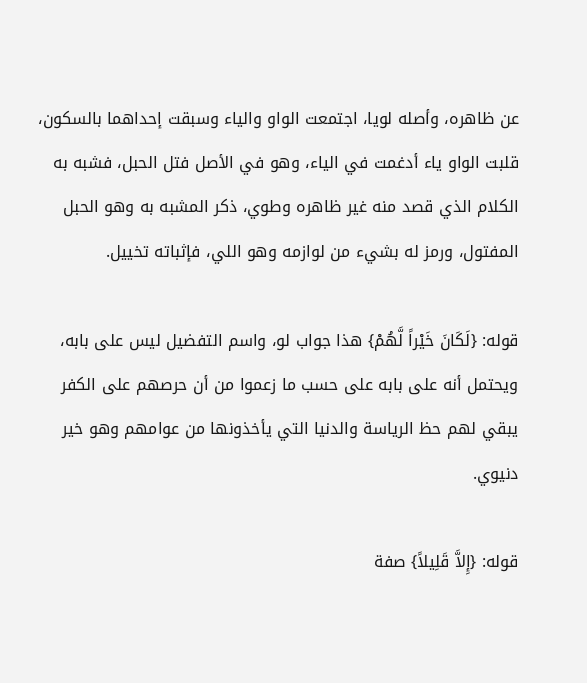عن ظاهره، وأصله لويا، اجتمعت الواو والياء وسبقت إحداهما بالسكون، قلبت الواو ياء أدغمت في الياء، وهو في الأصل فتل الحبل، فشبه به الكلام الذي قصد منه غير ظاهره وطوي، ذكر المشبه به وهو الحبل المفتول، ورمز له بشيء من لوازمه وهو اللي، فإثباته تخييل.

قوله: {لَكَانَ خَيْراً لَّهُمْ} هذا جواب لو، واسم التفضيل ليس على بابه، ويحتمل أنه على بابه على حسب ما زعموا من أن حرصهم على الكفر يبقي لهم حظ الرياسة والدنيا التي يأخذونها من عوامهم وهو خير دنيوي.

قوله: {إِلاَّ قَلِيلاً} صفة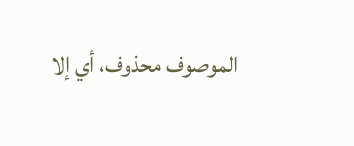الموصوف محذوف، أي إلا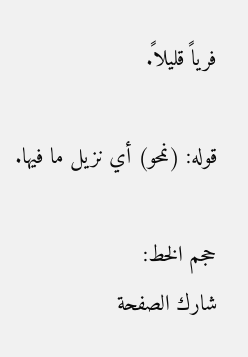فرياً قليلاً.

قوله: (نمحو) أي نزيل ما فيها.

حجم الخط:
شارك الصفحة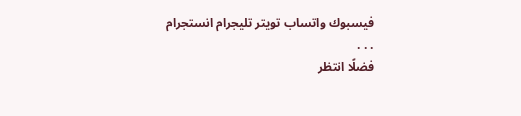فيسبوك واتساب تويتر تليجرام انستجرام
. . .
فضلًا انتظر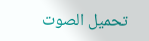تحميل الصوت